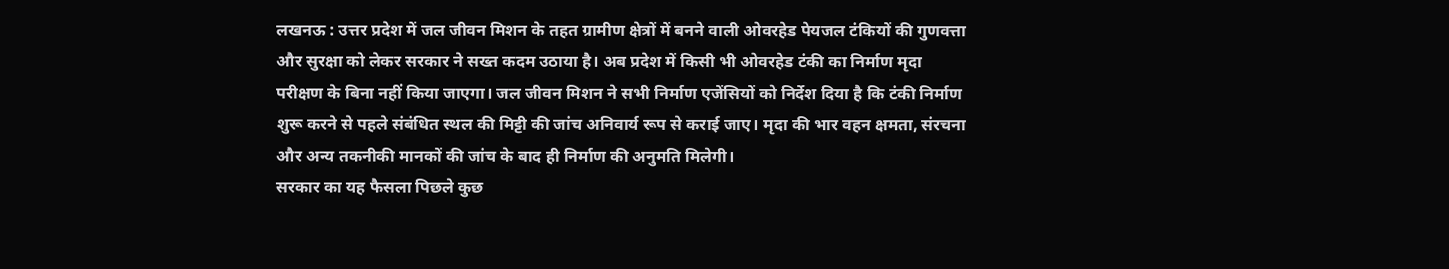लखनऊ : उत्तर प्रदेश में जल जीवन मिशन के तहत ग्रामीण क्षेत्रों में बनने वाली ओवरहेड पेयजल टंकियों की गुणवत्ता और सुरक्षा को लेकर सरकार ने सख्त कदम उठाया है। अब प्रदेश में किसी भी ओवरहेड टंकी का निर्माण मृदा परीक्षण के बिना नहीं किया जाएगा। जल जीवन मिशन ने सभी निर्माण एजेंसियों को निर्देश दिया है कि टंकी निर्माण शुरू करने से पहले संबंधित स्थल की मिट्टी की जांच अनिवार्य रूप से कराई जाए। मृदा की भार वहन क्षमता, संरचना और अन्य तकनीकी मानकों की जांच के बाद ही निर्माण की अनुमति मिलेगी।
सरकार का यह फैसला पिछले कुछ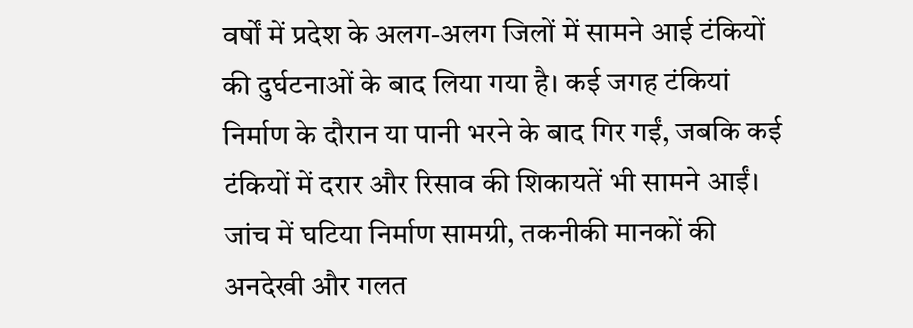वर्षों में प्रदेश के अलग-अलग जिलों में सामने आई टंकियों की दुर्घटनाओं के बाद लिया गया है। कई जगह टंकियां निर्माण के दौरान या पानी भरने के बाद गिर गईं, जबकि कई टंकियों में दरार और रिसाव की शिकायतें भी सामने आईं। जांच में घटिया निर्माण सामग्री, तकनीकी मानकों की अनदेखी और गलत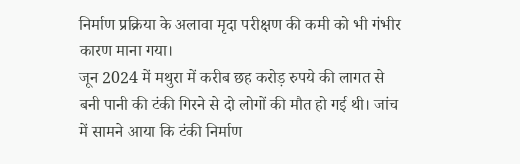निर्माण प्रक्रिया के अलावा मृदा परीक्षण की कमी को भी गंभीर कारण माना गया।
जून 2024 में मथुरा में करीब छह करोड़ रुपये की लागत से बनी पानी की टंकी गिरने से दो लोगों की मौत हो गई थी। जांच में सामने आया कि टंकी निर्माण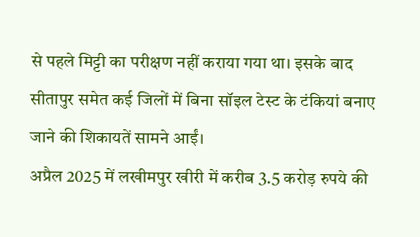से पहले मिट्टी का परीक्षण नहीं कराया गया था। इसके बाद सीतापुर समेत कई जिलों में बिना सॉइल टेस्ट के टंकियां बनाए जाने की शिकायतें सामने आईं।
अप्रैल 2025 में लखीमपुर खीरी में करीब 3.5 करोड़ रुपये की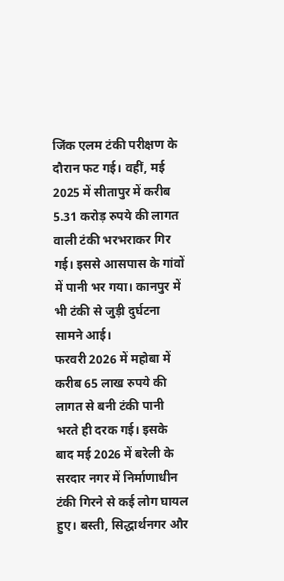जिंक एलम टंकी परीक्षण के दौरान फट गई। वहीं, मई 2025 में सीतापुर में करीब 5.31 करोड़ रुपये की लागत वाली टंकी भरभराकर गिर गई। इससे आसपास के गांवों में पानी भर गया। कानपुर में भी टंकी से जुड़ी दुर्घटना सामने आई।
फरवरी 2026 में महोबा में करीब 65 लाख रुपये की लागत से बनी टंकी पानी भरते ही दरक गई। इसके बाद मई 2026 में बरेली के सरदार नगर में निर्माणाधीन टंकी गिरने से कई लोग घायल हुए। बस्ती, सिद्धार्थनगर और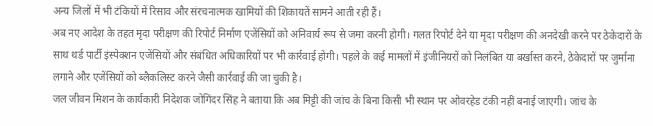अन्य जिलों में भी टंकियों में रिसाव और संरचनात्मक खामियों की शिकायतें सामने आती रही हैं।
अब नए आदेश के तहत मृदा परीक्षण की रिपोर्ट निर्माण एजेंसियों को अनिवार्य रूप से जमा करनी होगी। गलत रिपोर्ट देने या मृदा परीक्षण की अनदेखी करने पर ठेकेदारों के साथ थर्ड पार्टी इंस्पेक्शन एजेंसियों और संबंधित अधिकारियों पर भी कार्रवाई होगी। पहले के कई मामलों में इंजीनियरों को निलंबित या बर्खास्त करने, ठेकेदारों पर जुर्माना लगाने और एजेंसियों को ब्लैकलिस्ट करने जैसी कार्रवाई की जा चुकी है।
जल जीवन मिशन के कार्यकारी निदेशक जोगिंदर सिंह ने बताया कि अब मिट्टी की जांच के बिना किसी भी स्थान पर ओवरहेड टंकी नहीं बनाई जाएगी। जांच के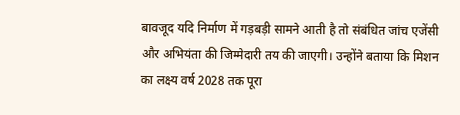बावजूद यदि निर्माण में गड़बड़ी सामने आती है तो संबंधित जांच एजेंसी और अभियंता की जिम्मेदारी तय की जाएगी। उन्होंने बताया कि मिशन का लक्ष्य वर्ष 2028 तक पूरा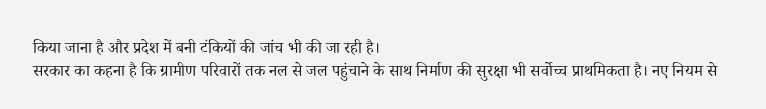किया जाना है और प्रदेश में बनी टंकियों की जांच भी की जा रही है।
सरकार का कहना है कि ग्रामीण परिवारों तक नल से जल पहुंचाने के साथ निर्माण की सुरक्षा भी सर्वोच्च प्राथमिकता है। नए नियम से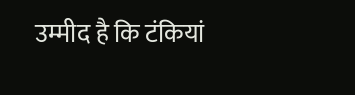उम्मीद है कि टंकियां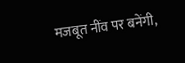मजबूत नींव पर बनेंगी,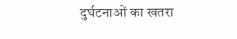दुर्घटनाओं का खतरा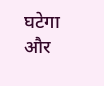घटेगा और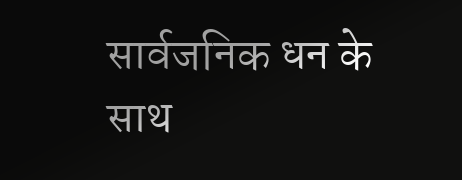सार्वजनिक धन के साथ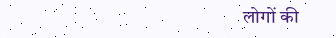लोगों की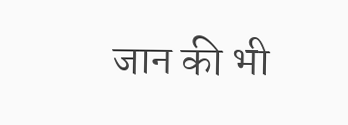जान की भी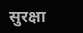सुरक्षा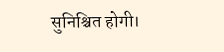सुनिश्चित होगी।